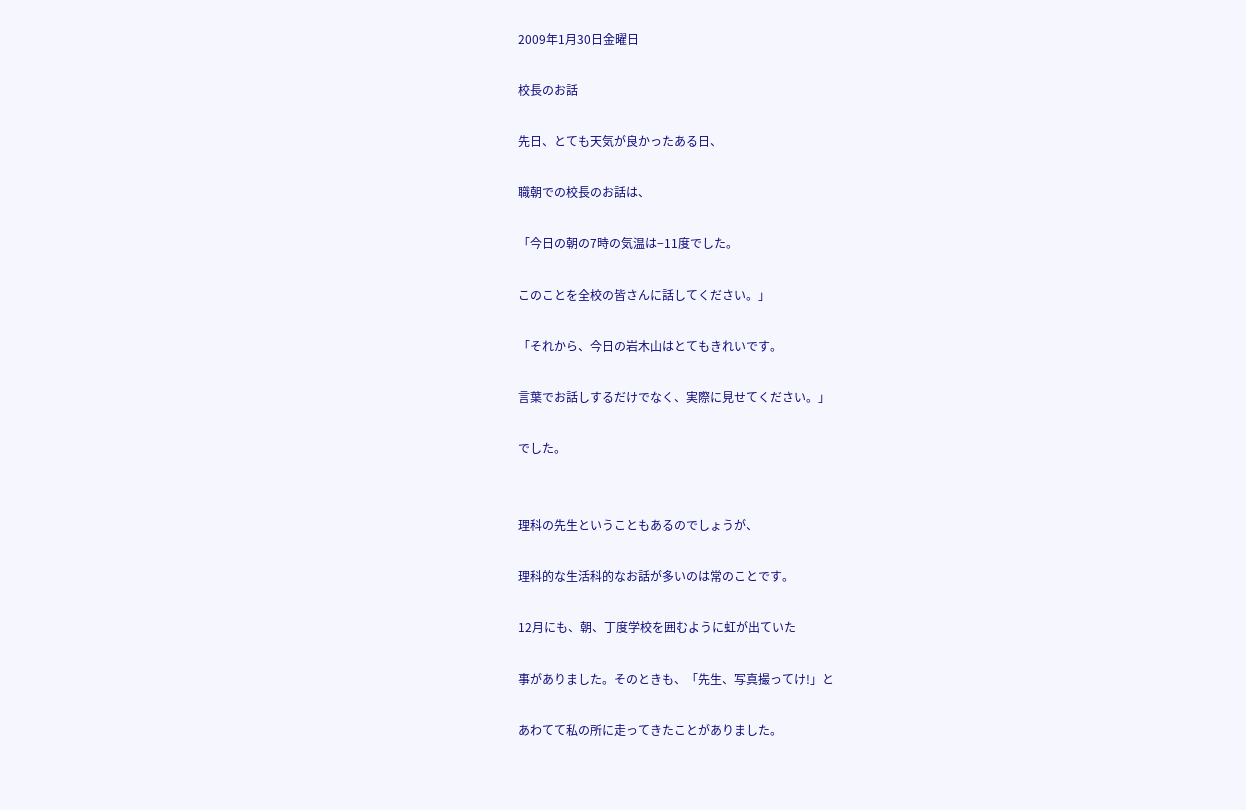2009年1月30日金曜日

校長のお話

先日、とても天気が良かったある日、

職朝での校長のお話は、

「今日の朝の7時の気温は−11度でした。

このことを全校の皆さんに話してください。」

「それから、今日の岩木山はとてもきれいです。

言葉でお話しするだけでなく、実際に見せてください。」

でした。


理科の先生ということもあるのでしょうが、

理科的な生活科的なお話が多いのは常のことです。

12月にも、朝、丁度学校を囲むように虹が出ていた

事がありました。そのときも、「先生、写真撮ってけ!」と

あわてて私の所に走ってきたことがありました。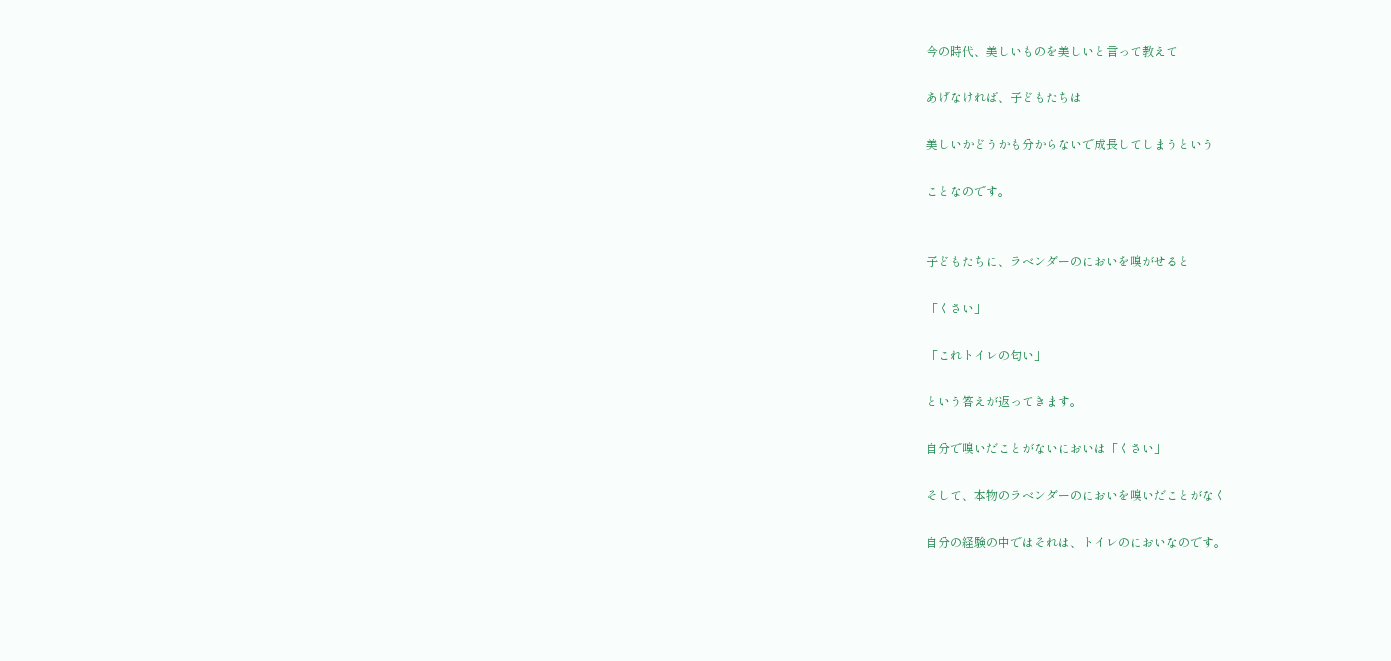今の時代、美しいものを美しいと言って教えて

あげなければ、子どもたちは

美しいかどうかも分からないで成長してしまうという

ことなのです。


子どもたちに、ラベンダーのにおいを嗅がせると

「くさい」

「これトイレの匂い」

という答えが返ってきます。

自分で嗅いだことがないにおいは「くさい」

そして、本物のラベンダーのにおいを嗅いだことがなく

自分の経験の中ではそれは、トイレのにおいなのです。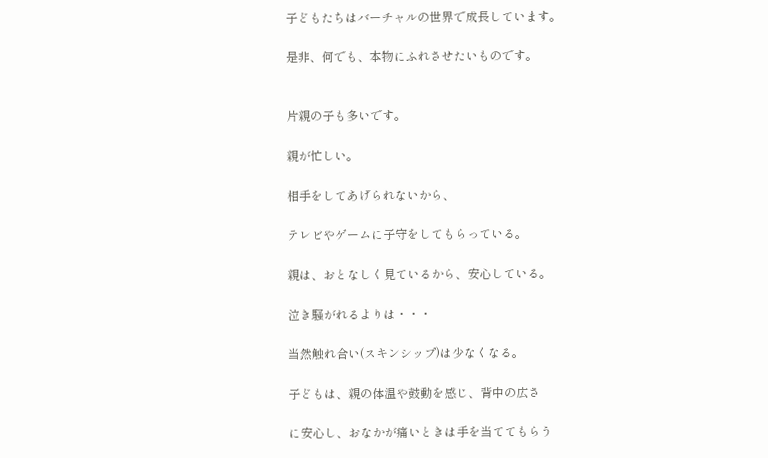子どもたちはバーチャルの世界で成長しています。

是非、何でも、本物にふれさせたいものです。


片親の子も多いです。

親が忙しい。

相手をしてあげられないから、

テレビやゲームに子守をしてもらっている。

親は、おとなしく見ているから、安心している。

泣き騒がれるよりは・・・

当然触れ合い(スキンシップ)は少なくなる。

子どもは、親の体温や鼓動を感じ、背中の広さ

に安心し、おなかが痛いときは手を当ててもらう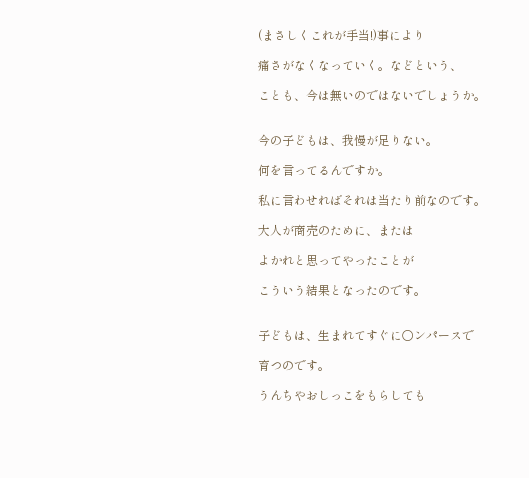(まさしくこれが手当!)事により

痛さがなくなっていく。などという、

ことも、今は無いのではないでしょうか。


今の子どもは、我慢が足りない。

何を言ってるんですか。

私に言わせればそれは当たり前なのです。

大人が商売のために、または

よかれと思ってやったことが

こういう結果となったのです。


子どもは、生まれてすぐに○ンパースで

育つのです。

うんちやおしっこをもらしても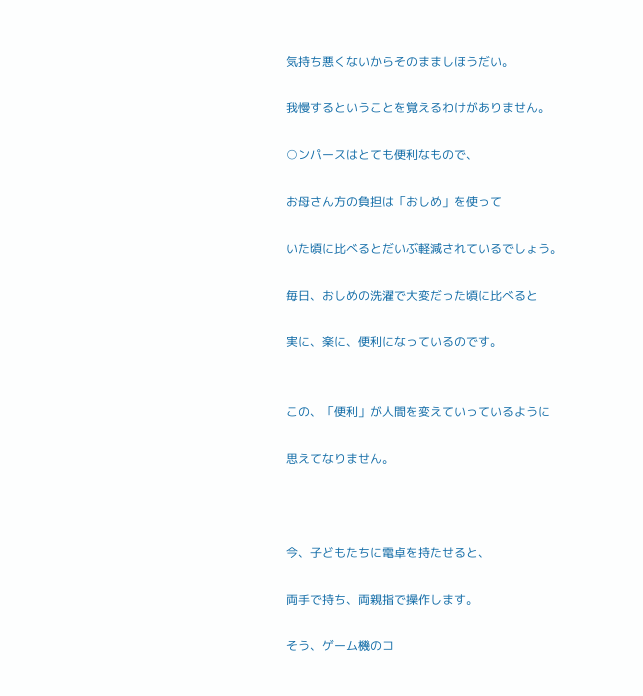気持ち悪くないからそのまましほうだい。

我慢するということを覚えるわけがありません。

○ンパースはとても便利なもので、

お母さん方の負担は「おしめ」を使って

いた頃に比べるとだいぶ軽減されているでしょう。

毎日、おしめの洗濯で大変だった頃に比べると

実に、楽に、便利になっているのです。


この、「便利」が人間を変えていっているように

思えてなりません。



今、子どもたちに電卓を持たせると、

両手で持ち、両親指で操作します。

そう、ゲーム機のコ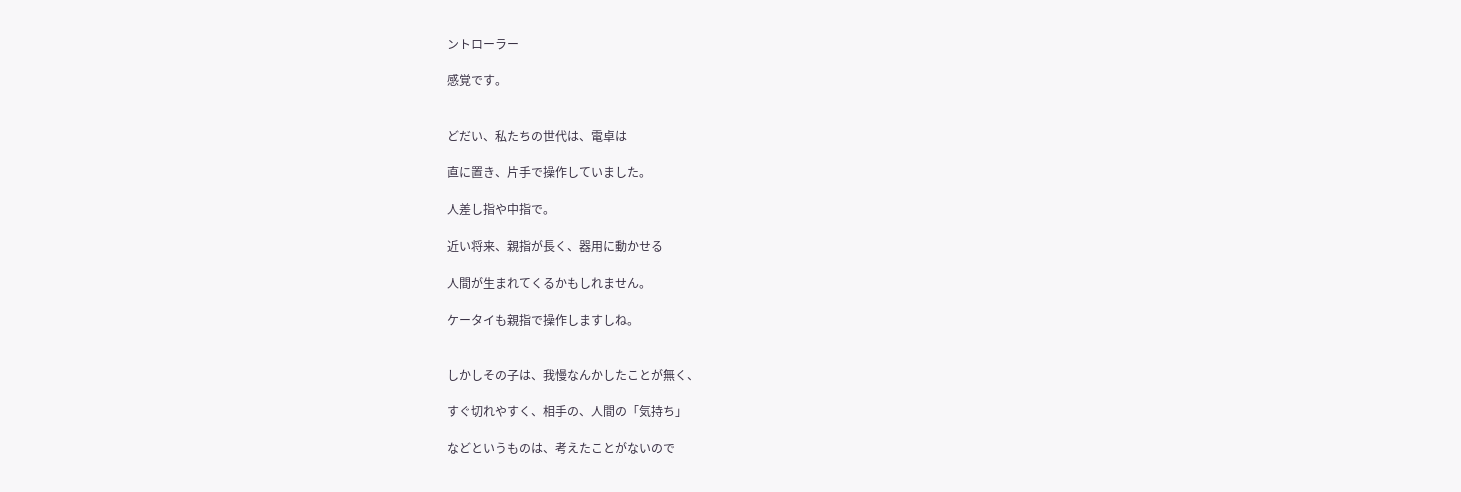ントローラー

感覚です。


どだい、私たちの世代は、電卓は

直に置き、片手で操作していました。

人差し指や中指で。

近い将来、親指が長く、器用に動かせる

人間が生まれてくるかもしれません。

ケータイも親指で操作しますしね。


しかしその子は、我慢なんかしたことが無く、

すぐ切れやすく、相手の、人間の「気持ち」

などというものは、考えたことがないので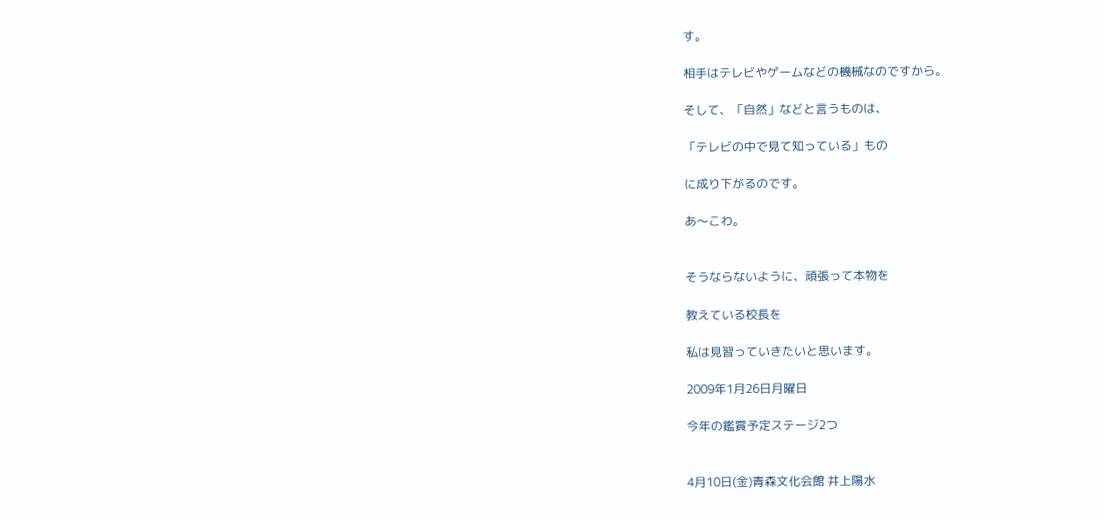す。

相手はテレビやゲームなどの機械なのですから。

そして、「自然」などと言うものは、

「テレビの中で見て知っている」もの

に成り下がるのです。

あ〜こわ。


そうならないように、頑張って本物を

教えている校長を

私は見習っていきたいと思います。

2009年1月26日月曜日

今年の鑑賞予定ステージ2つ


4月10日(金)青森文化会館 井上陽水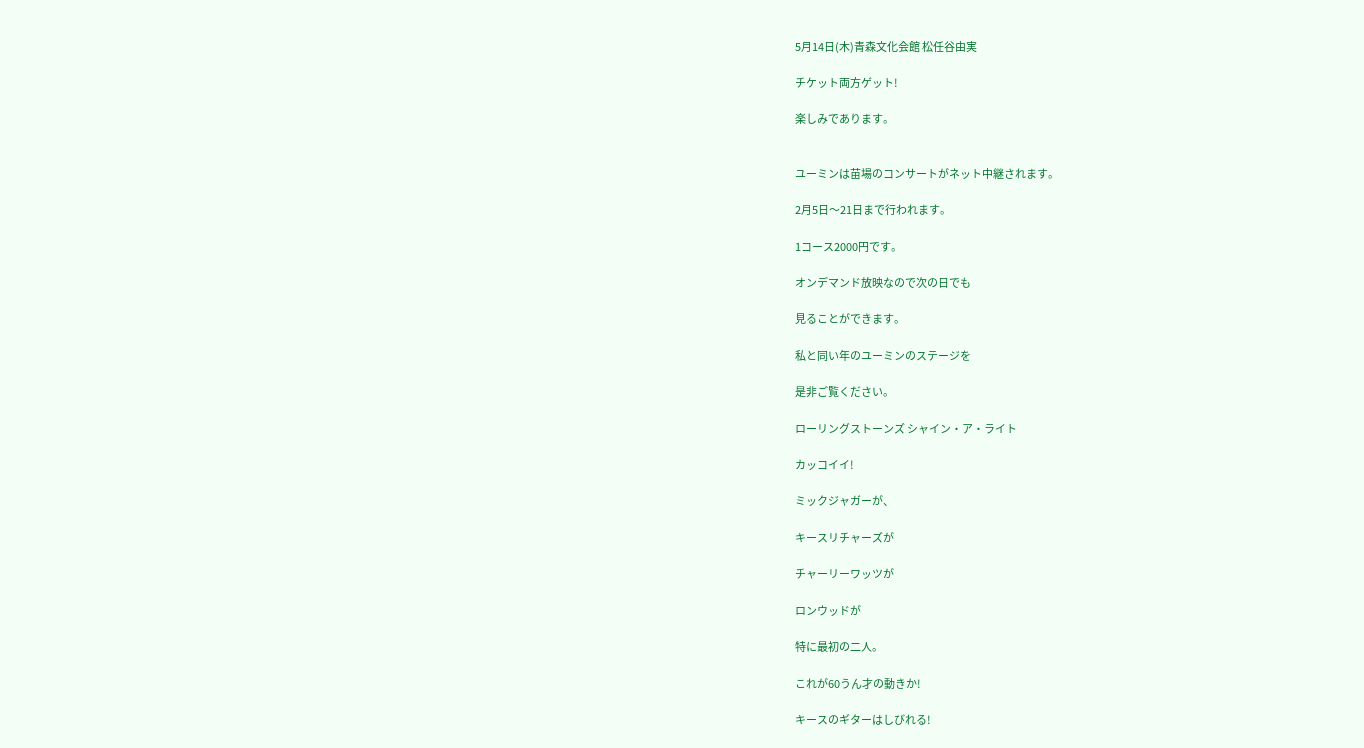5月14日(木)青森文化会館 松任谷由実

チケット両方ゲット!

楽しみであります。


ユーミンは苗場のコンサートがネット中継されます。

2月5日〜21日まで行われます。

1コース2000円です。

オンデマンド放映なので次の日でも

見ることができます。

私と同い年のユーミンのステージを

是非ご覧ください。

ローリングストーンズ シャイン・ア・ライト

カッコイイ!

ミックジャガーが、

キースリチャーズが

チャーリーワッツが

ロンウッドが

特に最初の二人。

これが60うん才の動きか!

キースのギターはしびれる!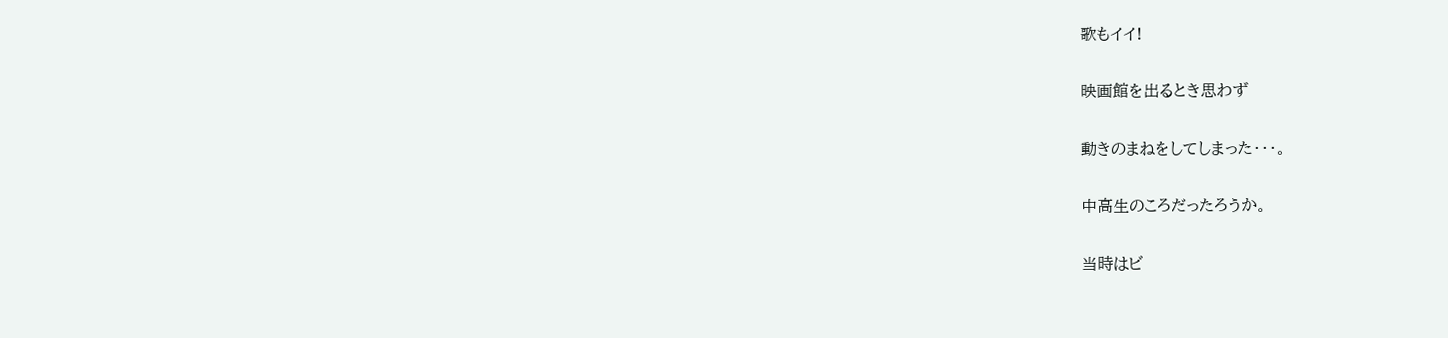歌もイイ!

映画館を出るとき思わず

動きのまねをしてしまった・・・。

中高生のころだったろうか。

当時はビ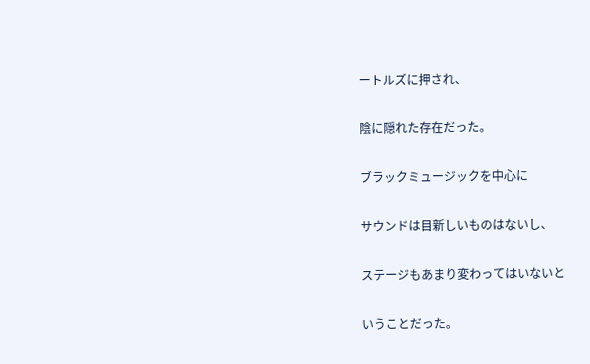ートルズに押され、

陰に隠れた存在だった。

ブラックミュージックを中心に

サウンドは目新しいものはないし、

ステージもあまり変わってはいないと

いうことだった。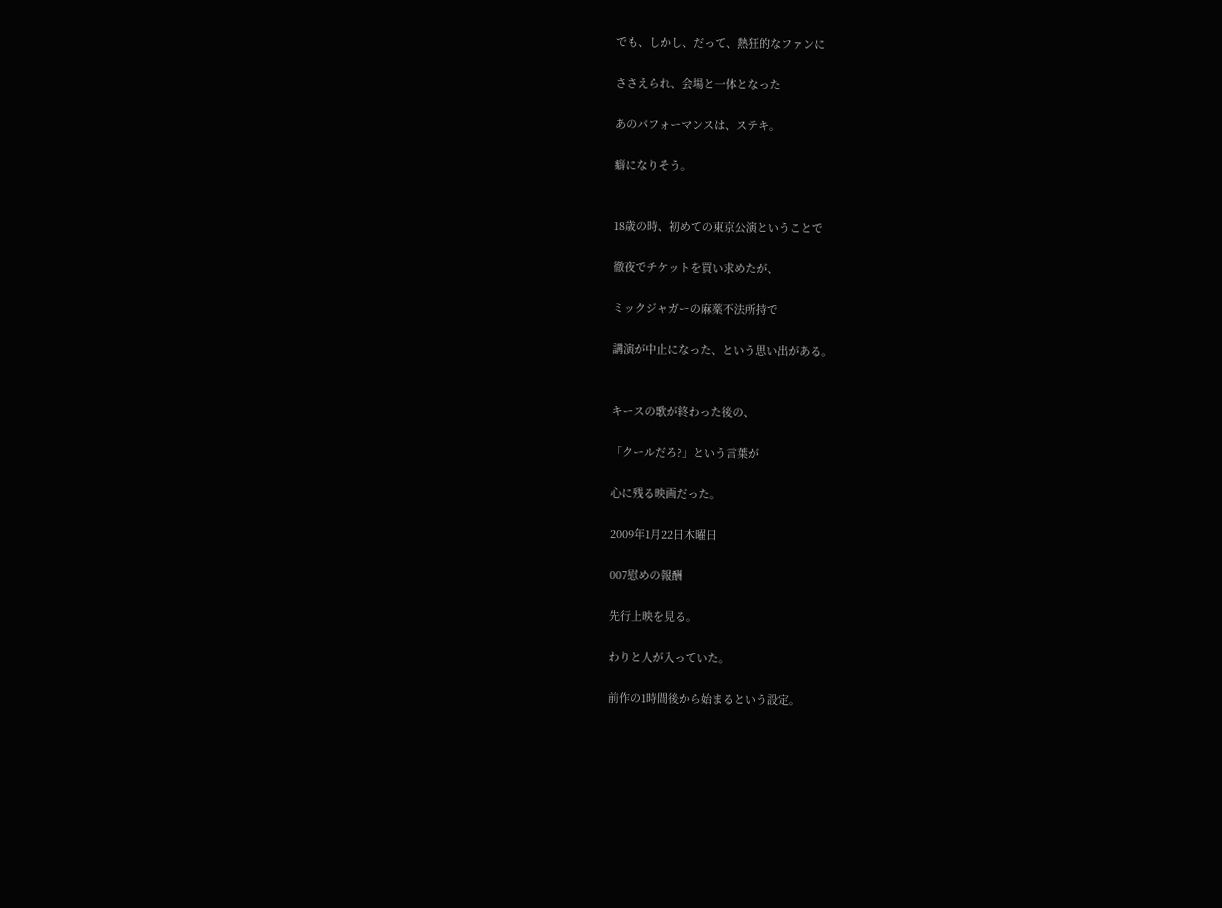でも、しかし、だって、熱狂的なファンに

ささえられ、会場と一体となった

あのパフォーマンスは、ステキ。

癖になりそう。


18歳の時、初めての東京公演ということで

徹夜でチケットを買い求めたが、

ミックジャガーの麻薬不法所持で

講演が中止になった、という思い出がある。


キースの歌が終わった後の、

「クールだろ?」という言葉が

心に残る映画だった。

2009年1月22日木曜日

007慰めの報酬

先行上映を見る。

わりと人が入っていた。

前作の1時間後から始まるという設定。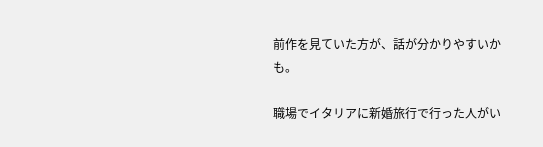前作を見ていた方が、話が分かりやすいかも。

職場でイタリアに新婚旅行で行った人がい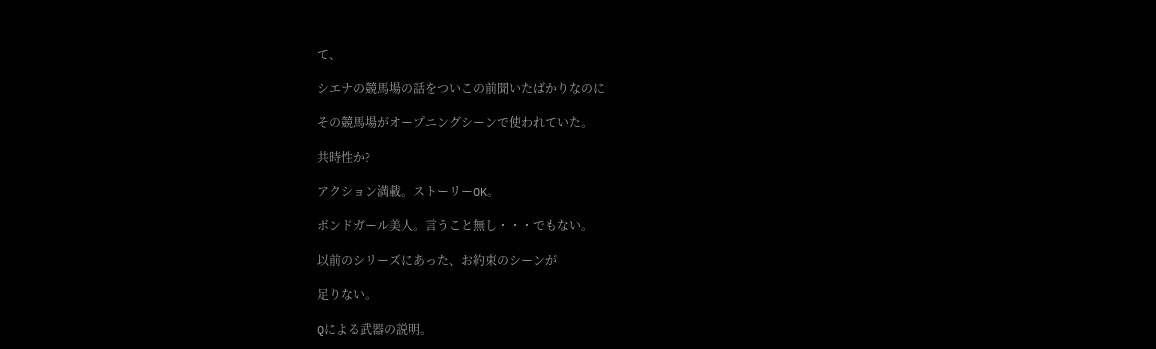て、

シエナの競馬場の話をついこの前聞いたばかりなのに

その競馬場がオープニングシーンで使われていた。

共時性か?

アクション満載。ストーリーOK。

ボンドガール美人。言うこと無し・・・でもない。

以前のシリーズにあった、お約束のシーンが

足りない。

Qによる武器の説明。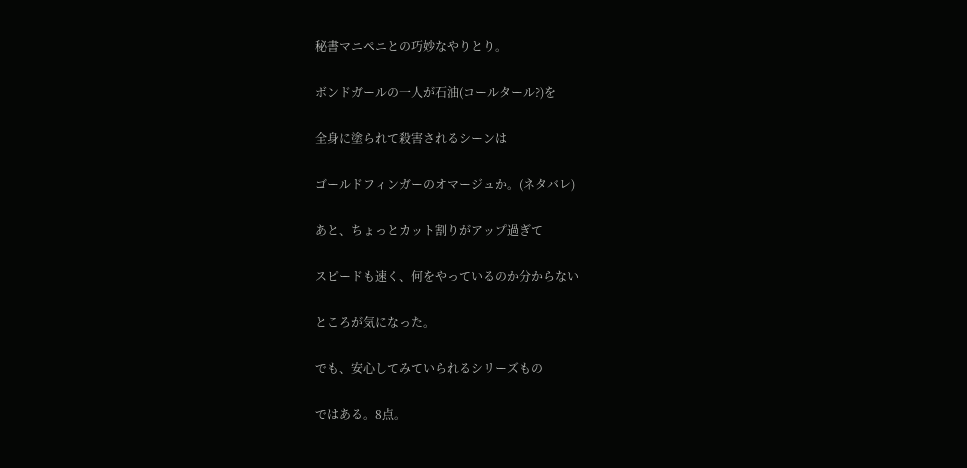秘書マニペニとの巧妙なやりとり。

ボンドガールの一人が石油(コールタール?)を

全身に塗られて殺害されるシーンは

ゴールドフィンガーのオマージュか。(ネタバレ)

あと、ちょっとカット割りがアップ過ぎて

スピードも速く、何をやっているのか分からない

ところが気になった。

でも、安心してみていられるシリーズもの

ではある。8点。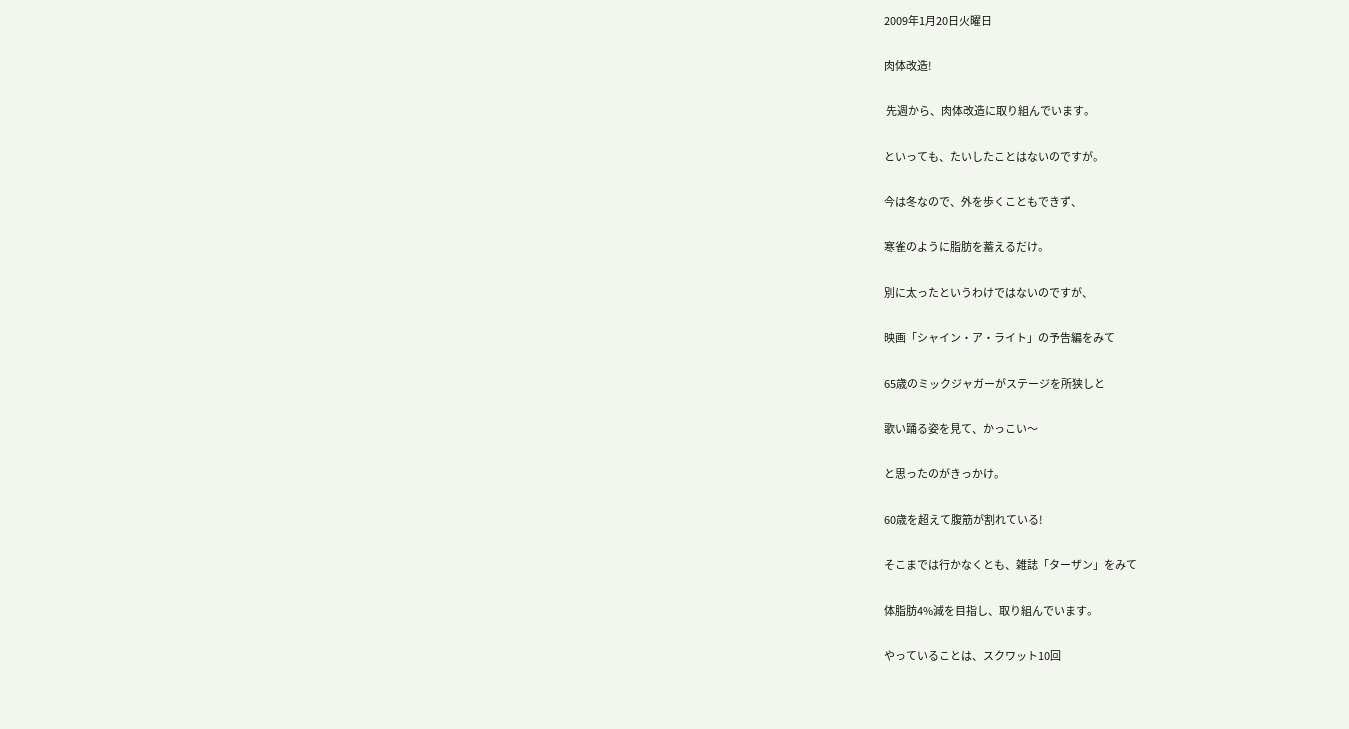2009年1月20日火曜日

肉体改造!

 先週から、肉体改造に取り組んでいます。

といっても、たいしたことはないのですが。

今は冬なので、外を歩くこともできず、

寒雀のように脂肪を蓄えるだけ。

別に太ったというわけではないのですが、

映画「シャイン・ア・ライト」の予告編をみて

65歳のミックジャガーがステージを所狭しと

歌い踊る姿を見て、かっこい〜

と思ったのがきっかけ。

60歳を超えて腹筋が割れている!

そこまでは行かなくとも、雑誌「ターザン」をみて

体脂肪4%減を目指し、取り組んでいます。

やっていることは、スクワット10回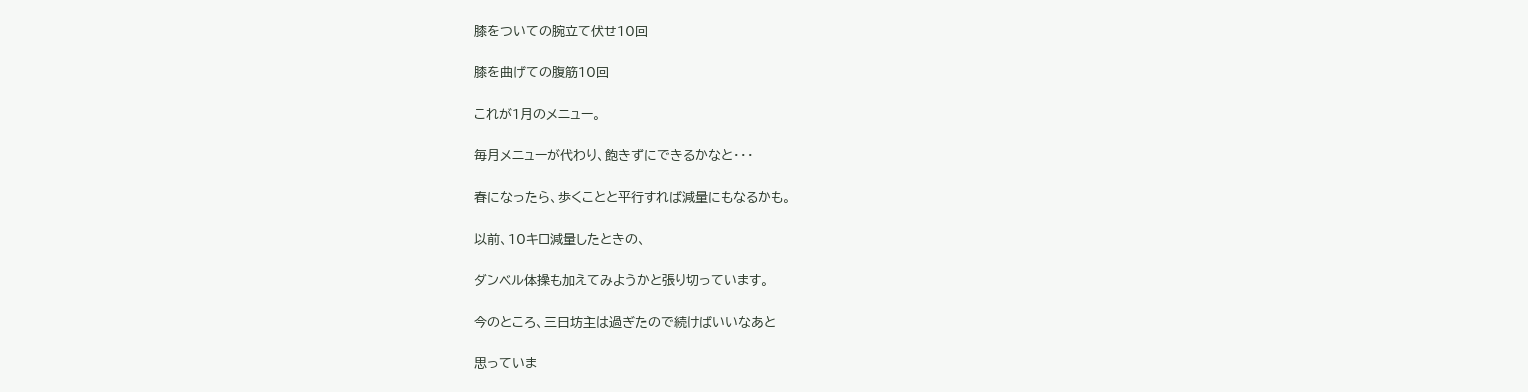膝をついての腕立て伏せ10回

膝を曲げての腹筋10回

これが1月のメニュー。

毎月メニューが代わり、飽きずにできるかなと・・・

春になったら、歩くことと平行すれば減量にもなるかも。

以前、10キロ減量したときの、

ダンベル体操も加えてみようかと張り切っています。

今のところ、三日坊主は過ぎたので続けばいいなあと

思っていま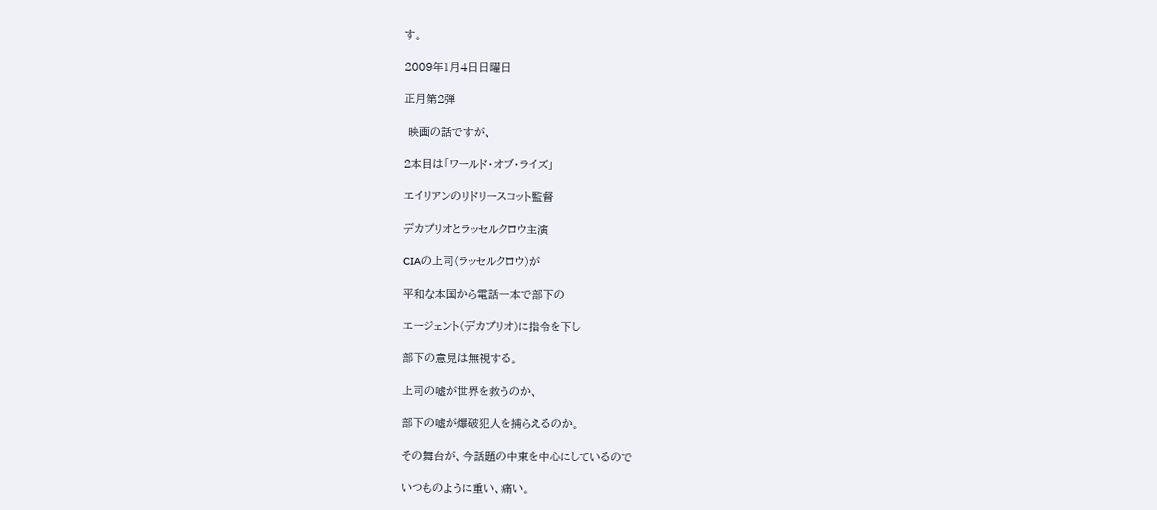す。

2009年1月4日日曜日

正月第2弾

 映画の話ですが、

2本目は「ワールド・オブ・ライズ」

エイリアンのリドリースコット監督

デカプリオとラッセルクロウ主演

CIAの上司(ラッセルクロウ)が

平和な本国から電話一本で部下の

エージェント(デカプリオ)に指令を下し

部下の意見は無視する。

上司の嘘が世界を救うのか、

部下の嘘が爆破犯人を捕らえるのか。

その舞台が、今話題の中東を中心にしているので

いつものように重い、痛い。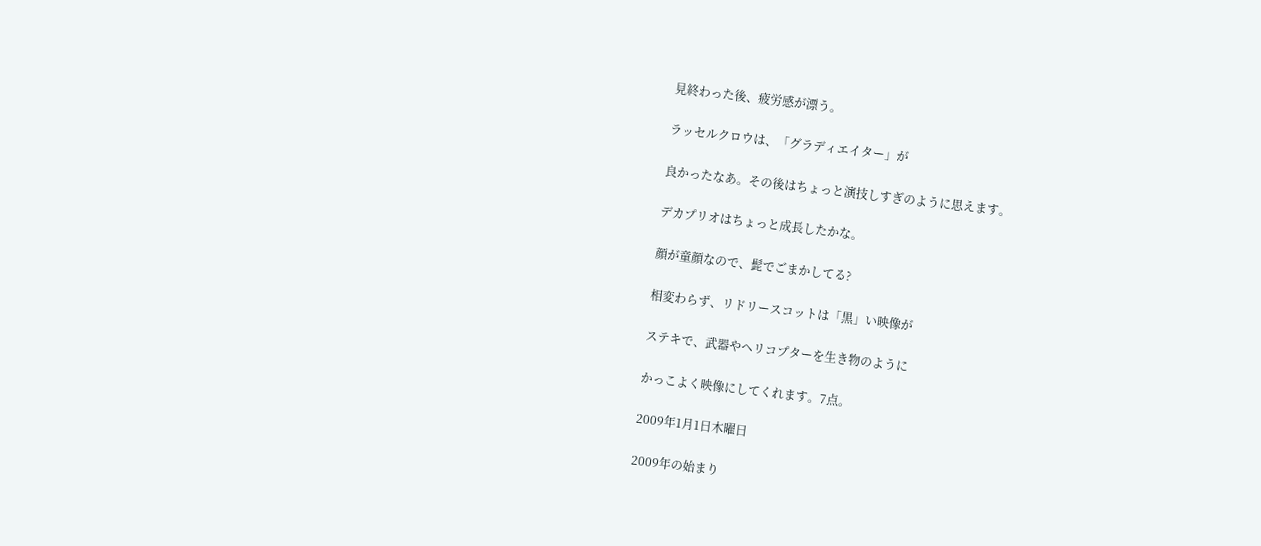見終わった後、疲労感が漂う。

ラッセルクロウは、「グラディエイター」が

良かったなあ。その後はちょっと演技しすぎのように思えます。

デカプリオはちょっと成長したかな。

顔が童顔なので、髭でごまかしてる?

相変わらず、リドリースコットは「黒」い映像が

ステキで、武器やヘリコプターを生き物のように

かっこよく映像にしてくれます。7点。

2009年1月1日木曜日

2009年の始まり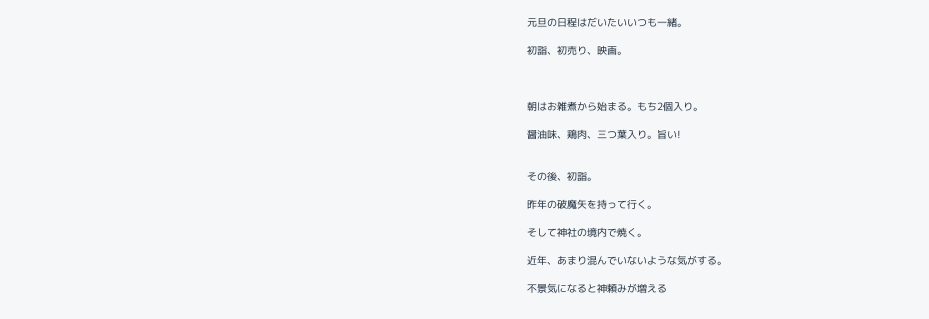元旦の日程はだいたいいつも一緒。

初詣、初売り、映画。



朝はお雑煮から始まる。もち2個入り。

醤油味、鶏肉、三つ葉入り。旨い!


その後、初詣。

昨年の破魔矢を持って行く。

そして神社の境内で焼く。

近年、あまり混んでいないような気がする。

不景気になると神頼みが増える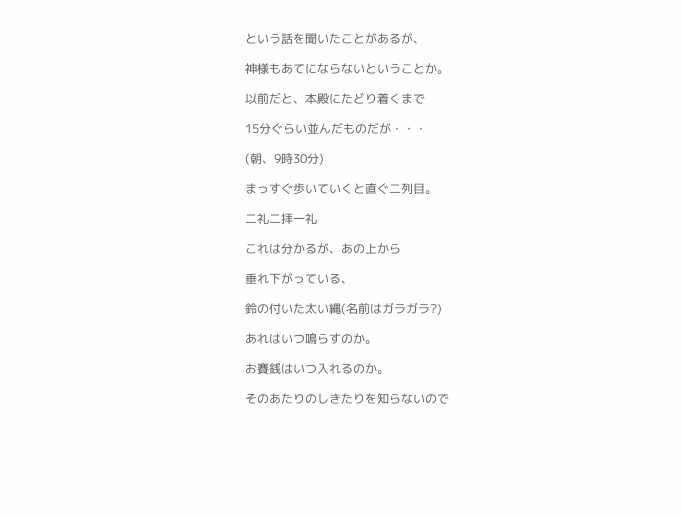という話を聞いたことがあるが、

神様もあてにならないということか。

以前だと、本殿にたどり着くまで

15分ぐらい並んだものだが・・・

(朝、9時30分)

まっすぐ歩いていくと直ぐ二列目。

二礼二拝一礼

これは分かるが、あの上から

垂れ下がっている、

鈴の付いた太い縄(名前はガラガラ?)

あれはいつ鳴らすのか。

お賽銭はいつ入れるのか。

そのあたりのしきたりを知らないので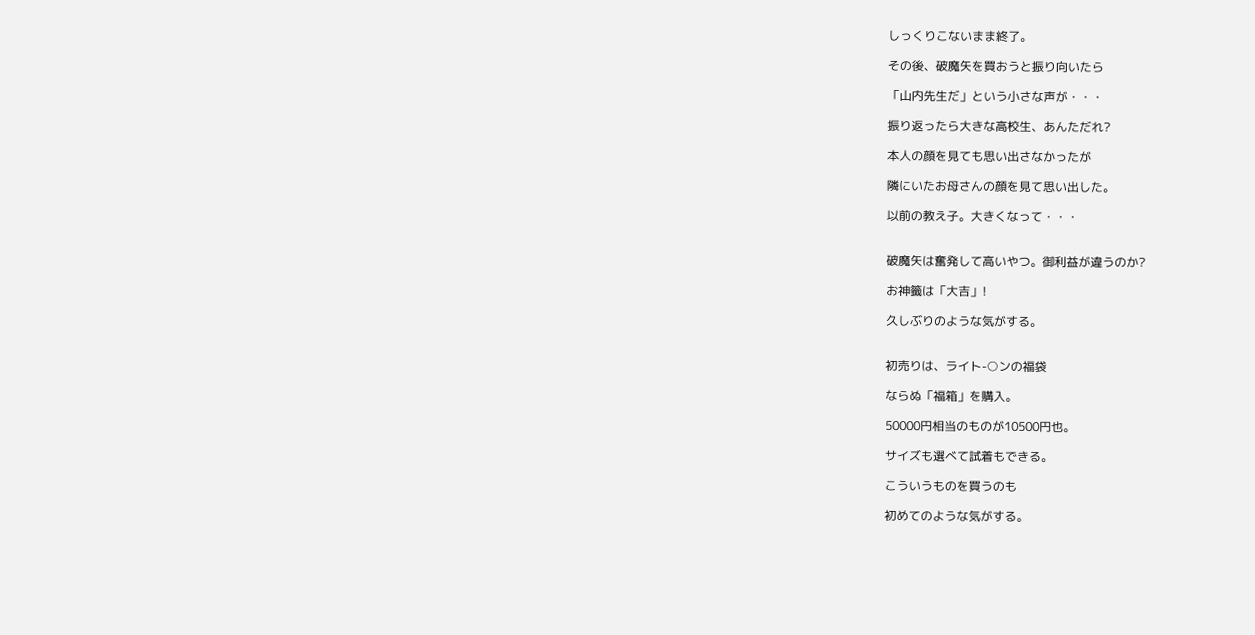しっくりこないまま終了。

その後、破魔矢を買おうと振り向いたら

「山内先生だ」という小さな声が・・・

振り返ったら大きな高校生、あんただれ?

本人の顔を見ても思い出さなかったが

隣にいたお母さんの顔を見て思い出した。

以前の教え子。大きくなって・・・


破魔矢は奮発して高いやつ。御利益が違うのか?

お神籤は「大吉」!

久しぶりのような気がする。


初売りは、ライト-○ンの福袋

ならぬ「福箱」を購入。

50000円相当のものが10500円也。

サイズも選べて試着もできる。

こういうものを買うのも

初めてのような気がする。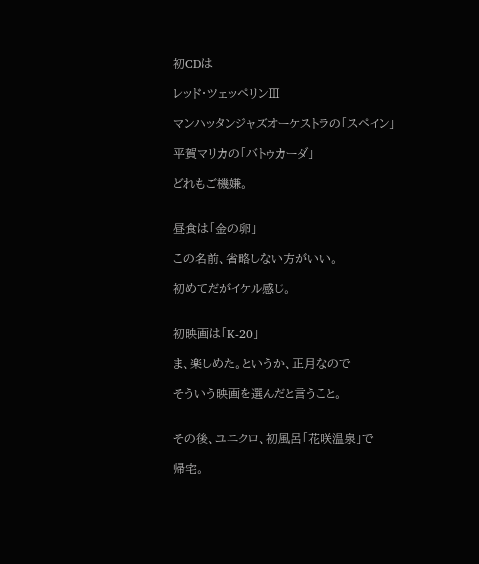初CDは

レッド・ツェッペリンⅢ

マンハッタンジャズオーケストラの「スペイン」

平賀マリカの「バトゥカーダ」

どれもご機嫌。


昼食は「金の卵」

この名前、省略しない方がいい。

初めてだがイケル感じ。


初映画は「K-20」

ま、楽しめた。というか、正月なので

そういう映画を選んだと言うこと。


その後、ユニクロ、初風呂「花咲温泉」で

帰宅。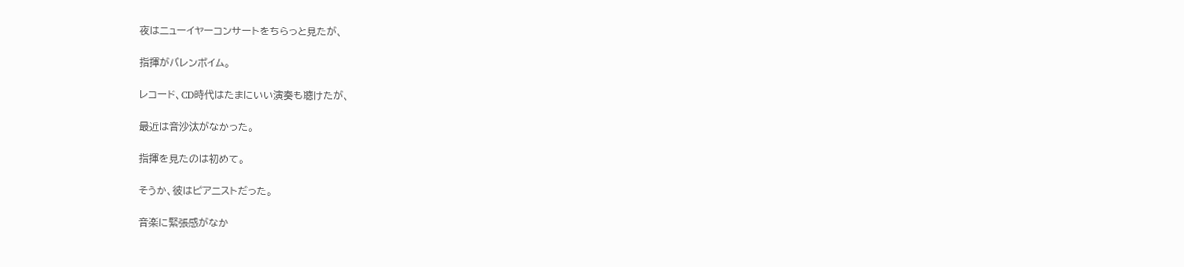夜はニューイヤーコンサートをちらっと見たが、

指揮がバレンボイム。

レコード、CD時代はたまにいい演奏も聴けたが、

最近は音沙汰がなかった。

指揮を見たのは初めて。

そうか、彼はピアニストだった。

音楽に緊張感がなか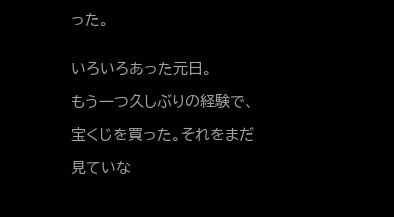った。


いろいろあった元日。

もう一つ久しぶりの経験で、

宝くじを買った。それをまだ

見ていな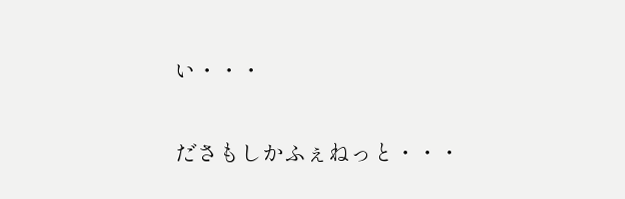い・・・

ださもしかふぇねっと・・・